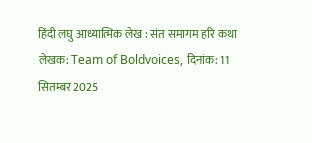हिंदी लघु आध्यात्मिक लेख : संत समागम हरि कथा
लेखक: Team of Boldvoices, दिनांक: 11 सितम्बर 2025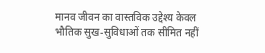मानव जीवन का वास्तविक उद्देश्य केवल भौतिक सुख-सुविधाओं तक सीमित नहीं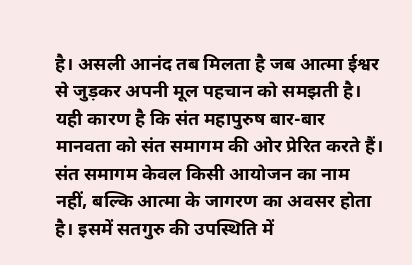है। असली आनंद तब मिलता है जब आत्मा ईश्वर से जुड़कर अपनी मूल पहचान को समझती है। यही कारण है कि संत महापुरुष बार-बार मानवता को संत समागम की ओर प्रेरित करते हैं। संत समागम केवल किसी आयोजन का नाम नहीं, बल्कि आत्मा के जागरण का अवसर होता है। इसमें सतगुरु की उपस्थिति में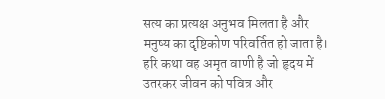सत्य का प्रत्यक्ष अनुभव मिलता है और मनुष्य का दृष्टिकोण परिवर्तित हो जाता है।
हरि कथा वह अमृत वाणी है जो हृदय में उतरकर जीवन को पवित्र और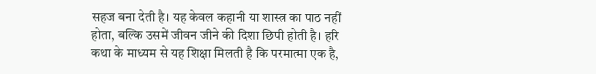सहज बना देती है। यह केवल कहानी या शास्त्र का पाठ नहीं होता, बल्कि उसमें जीवन जीने की दिशा छिपी होती है। हरि कथा के माध्यम से यह शिक्षा मिलती है कि परमात्मा एक है,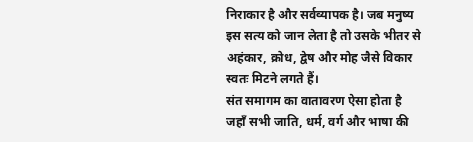निराकार है और सर्वव्यापक है। जब मनुष्य इस सत्य को जान लेता है तो उसके भीतर से अहंकार, क्रोध, द्वेष और मोह जैसे विकार स्वतः मिटने लगते हैं।
संत समागम का वातावरण ऐसा होता है जहाँ सभी जाति, धर्म, वर्ग और भाषा की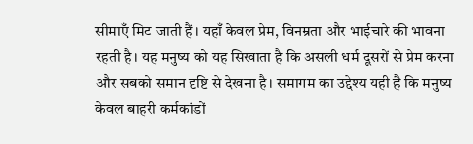सीमाएँ मिट जाती हैं। यहाँ केवल प्रेम, विनम्रता और भाईचारे की भावना रहती है। यह मनुष्य को यह सिखाता है कि असली धर्म दूसरों से प्रेम करना और सबको समान दृष्टि से देखना है। समागम का उद्देश्य यही है कि मनुष्य केवल बाहरी कर्मकांडों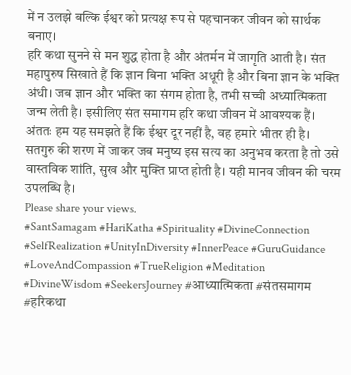में न उलझे बल्कि ईश्वर को प्रत्यक्ष रूप से पहचानकर जीवन को सार्थक बनाए।
हरि कथा सुनने से मन शुद्ध होता है और अंतर्मन में जागृति आती है। संत महापुरुष सिखाते हैं कि ज्ञान बिना भक्ति अधूरी है और बिना ज्ञान के भक्ति अंधी। जब ज्ञान और भक्ति का संगम होता है, तभी सच्ची अध्यात्मिकता जन्म लेती है। इसीलिए संत समागम हरि कथा जीवन में आवश्यक हैं।
अंततः हम यह समझते हैं कि ईश्वर दूर नहीं है, वह हमारे भीतर ही है। सतगुरु की शरण में जाकर जब मनुष्य इस सत्य का अनुभव करता है तो उसे वास्तविक शांति, सुख और मुक्ति प्राप्त होती है। यही मानव जीवन की चरम उपलब्धि है।
Please share your views.
#SantSamagam #HariKatha #Spirituality #DivineConnection #SelfRealization #UnityInDiversity #InnerPeace #GuruGuidance #LoveAndCompassion #TrueReligion #Meditation #DivineWisdom #SeekersJourney #आध्यात्मिकता #संतसमागम #हरिकथा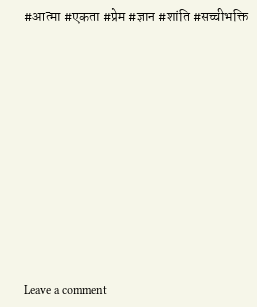#आत्मा #एकता #प्रेम #ज्ञान #शांति #सच्चीभक्ति











Leave a comment